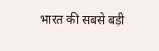भारत की सबसे बड़ी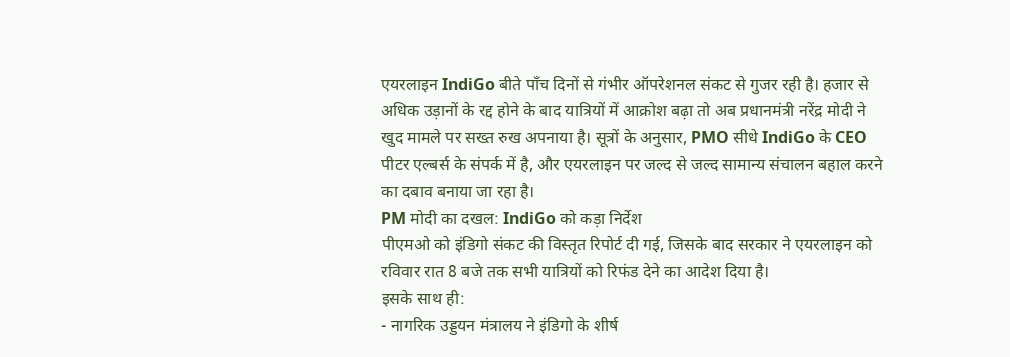एयरलाइन IndiGo बीते पाँच दिनों से गंभीर ऑपरेशनल संकट से गुजर रही है। हजार से अधिक उड़ानों के रद्द होने के बाद यात्रियों में आक्रोश बढ़ा तो अब प्रधानमंत्री नरेंद्र मोदी ने खुद मामले पर सख्त रुख अपनाया है। सूत्रों के अनुसार, PMO सीधे IndiGo के CEO पीटर एल्बर्स के संपर्क में है, और एयरलाइन पर जल्द से जल्द सामान्य संचालन बहाल करने का दबाव बनाया जा रहा है।
PM मोदी का दखल: IndiGo को कड़ा निर्देश
पीएमओ को इंडिगो संकट की विस्तृत रिपोर्ट दी गई, जिसके बाद सरकार ने एयरलाइन को रविवार रात 8 बजे तक सभी यात्रियों को रिफंड देने का आदेश दिया है।
इसके साथ ही:
- नागरिक उड्डयन मंत्रालय ने इंडिगो के शीर्ष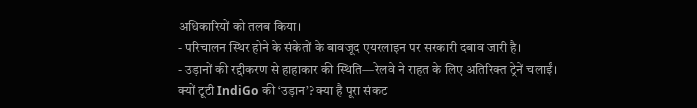अधिकारियों को तलब किया।
- परिचालन स्थिर होने के संकेतों के बावजूद एयरलाइन पर सरकारी दबाव जारी है।
- उड़ानों की रद्दीकरण से हाहाकार की स्थिति—रेलवे ने राहत के लिए अतिरिक्त ट्रेनें चलाईं।
क्यों टूटी IndiGo की ‘उड़ान’? क्या है पूरा संकट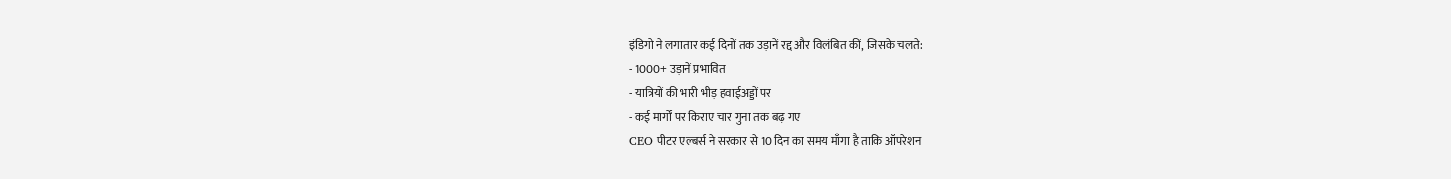इंडिगो ने लगातार कई दिनों तक उड़ानें रद्द और विलंबित कीं, जिसके चलते:
- 1000+ उड़ानें प्रभावित
- यात्रियों की भारी भीड़ हवाईअड्डों पर
- कई मार्गों पर किराए चार गुना तक बढ़ गए
CEO पीटर एल्बर्स ने सरकार से 10 दिन का समय माँगा है ताकि ऑपरेशन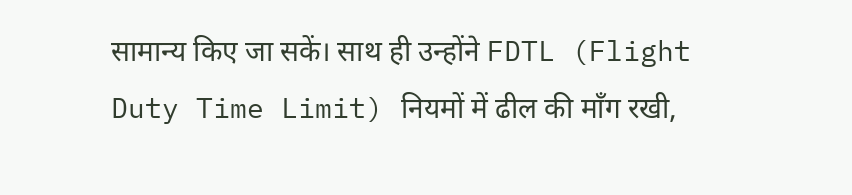सामान्य किए जा सकें। साथ ही उन्होंने FDTL (Flight Duty Time Limit) नियमों में ढील की माँग रखी,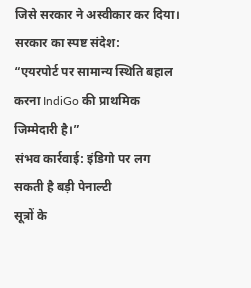जिसे सरकार ने अस्वीकार कर दिया।
सरकार का स्पष्ट संदेश:
“एयरपोर्ट पर सामान्य स्थिति बहाल करना IndiGo की प्राथमिक जिम्मेदारी है।”
संभव कार्रवाई: इंडिगो पर लग सकती है बड़ी पेनाल्टी
सूत्रों के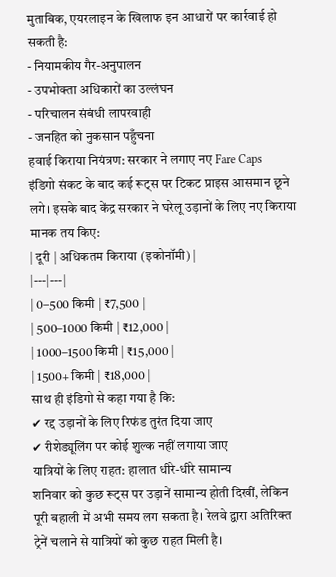मुताबिक, एयरलाइन के खिलाफ इन आधारों पर कार्रवाई हो सकती है:
- नियामकीय गैर-अनुपालन
- उपभोक्ता अधिकारों का उल्लंघन
- परिचालन संबंधी लापरवाही
- जनहित को नुकसान पहुँचना
हवाई किराया नियंत्रण: सरकार ने लगाए नए Fare Caps
इंडिगो संकट के बाद कई रूट्स पर टिकट प्राइस आसमान छूने लगे। इसके बाद केंद्र सरकार ने घरेलू उड़ानों के लिए नए किराया मानक तय किए:
| दूरी | अधिकतम किराया (इकोनॉमी) |
|---|---|
| 0–500 किमी | ₹7,500 |
| 500–1000 किमी | ₹12,000 |
| 1000–1500 किमी | ₹15,000 |
| 1500+ किमी | ₹18,000 |
साथ ही इंडिगो से कहा गया है कि:
✔ रद्द उड़ानों के लिए रिफंड तुरंत दिया जाए
✔ रीशेड्यूलिंग पर कोई शुल्क नहीं लगाया जाए
यात्रियों के लिए राहत: हालात धीरे-धीरे सामान्य
शनिवार को कुछ रूट्स पर उड़ानें सामान्य होती दिखीं, लेकिन पूरी बहाली में अभी समय लग सकता है। रेलवे द्वारा अतिरिक्त ट्रेनें चलाने से यात्रियों को कुछ राहत मिली है।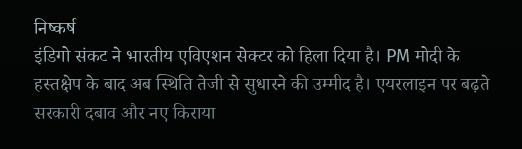निष्कर्ष
इंडिगो संकट ने भारतीय एविएशन सेक्टर को हिला दिया है। PM मोदी के हस्तक्षेप के बाद अब स्थिति तेजी से सुधारने की उम्मीद है। एयरलाइन पर बढ़ते सरकारी दबाव और नए किराया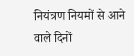नियंत्रण नियमों से आने वाले दिनों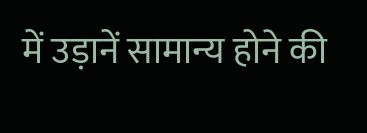में उड़ानें सामान्य होने की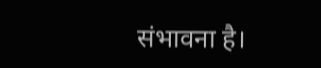संभावना है।